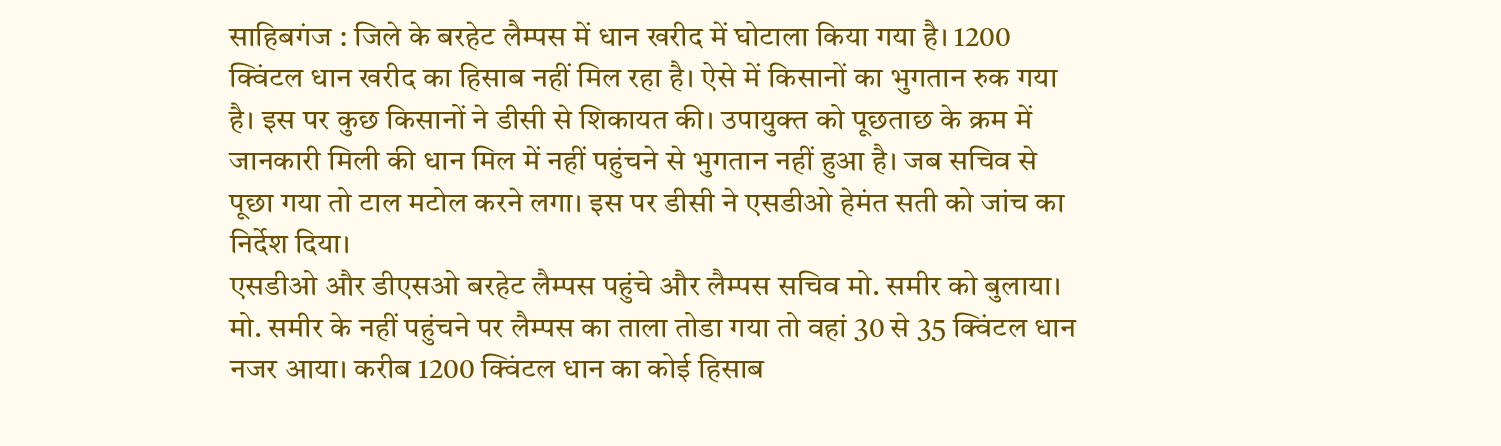साहिबगंज : जिले के बरहेट लैम्पस में धान खरीद में घोटाला किया गया है। 1200 क्विंटल धान खरीद का हिसाब नहीं मिल रहा है। ऐसे में किसानों का भुगतान रुक गया है। इस पर कुछ किसानों ने डीसी से शिकायत की। उपायुक्त को पूछताछ के क्रम में जानकारी मिली की धान मिल में नहीं पहुंचने से भुगतान नहीं हुआ है। जब सचिव से पूछा गया तो टाल मटोल करने लगा। इस पर डीसी ने एसडीओ हेमंत सती को जांच का निर्देश दिया।
एसडीओ और डीएसओ बरहेट लैम्पस पहुंचे और लैम्पस सचिव मो. समीर को बुलाया। मो. समीर के नहीं पहुंचने पर लैम्पस का ताला तोडा गया तो वहां 30 से 35 क्विंटल धान नजर आया। करीब 1200 क्विंटल धान का कोई हिसाब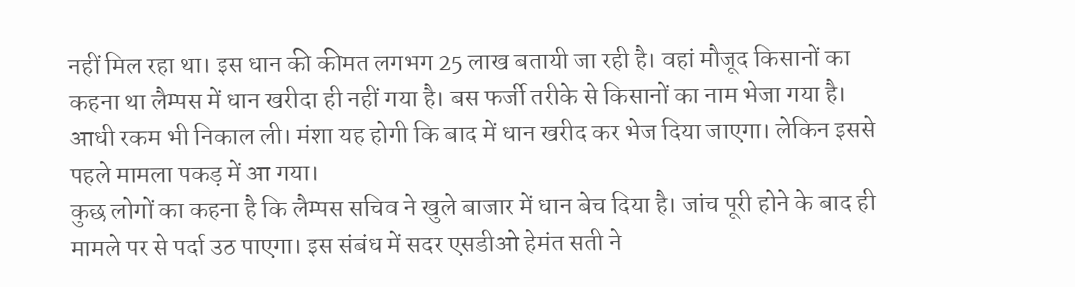नहीं मिल रहा था। इस धान की कीमत लगभग 25 लाख बतायी जा रही है। वहां मौजूद किसानों का कहना था लैम्पस में धान खरीदा ही नहीं गया है। बस फर्जी तरीके से किसानों का नाम भेजा गया है। आधी रकम भी निकाल ली। मंशा यह होगी कि बाद में धान खरीद कर भेज दिया जाएगा। लेकिन इससे पहले मामला पकड़ में आ गया।
कुछ लोगों का कहना है कि लैम्पस सचिव ने खुले बाजार में धान बेच दिया है। जांच पूरी होने के बाद ही मामले पर से पर्दा उठ पाएगा। इस संबंध में सदर एसडीओ हेमंत सती ने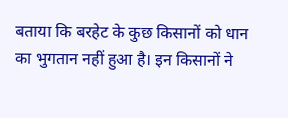बताया कि बरहेट के कुछ किसानों को धान का भुगतान नहीं हुआ है। इन किसानों ने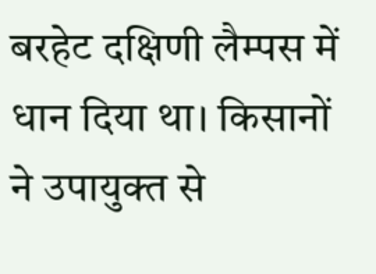बरहेट दक्षिणी लैम्पस में धान दिया था। किसानों ने उपायुक्त से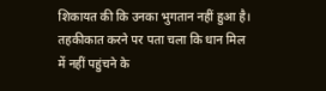शिकायत की कि उनका भुगतान नहीं हुआ है। तहकीकात करने पर पता चला कि धान मिल में नहीं पहुंचने के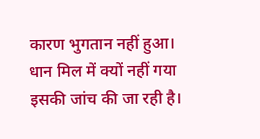कारण भुगतान नहीं हुआ। धान मिल में क्यों नहीं गया इसकी जांच की जा रही है।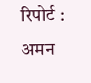रिपोर्ट : अमन